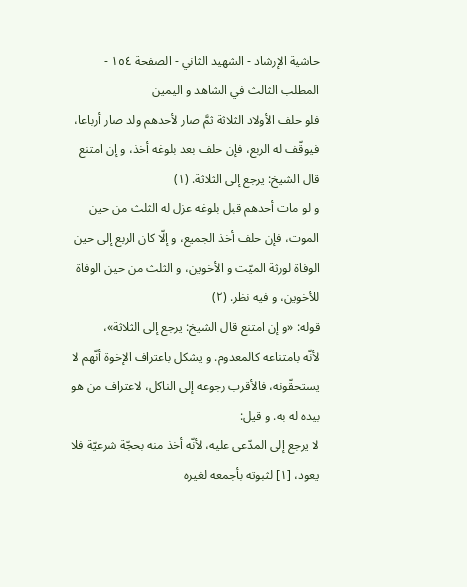حاشية الإرشاد - الشهيد الثاني - الصفحة ١٥٤ - المطلب الثالث في الشاهد و اليمين
فلو حلف الأولاد الثلاثة ثمَّ صار لأحدهم ولد صار أرباعا، فيوقّف له الربع، فإن حلف بعد بلوغه أخذ، و إن امتنع قال الشيخ: يرجع إلى الثلاثة. (١)
و لو مات أحدهم قبل بلوغه عزل له الثلث من حين الموت، فإن حلف أخذ الجميع، و إلّا كان الربع إلى حين الوفاة لورثة الميّت و الأخوين، و الثلث من حين الوفاة للأخوين، و فيه نظر. (٢)
قوله: «و إن امتنع قال الشيخ: يرجع إلى الثلاثة»،
لأنّه بامتناعه كالمعدوم. و يشكل باعتراف الإخوة أنّهم لا يستحقّونه، فالأقرب رجوعه إلى الناكل، لاعتراف من هو بيده له به. و قيل:
لا يرجع إلى المدّعى عليه، لأنّه أخذ منه بحجّة شرعيّة فلا يعود، [١] لثبوته بأجمعه لغيره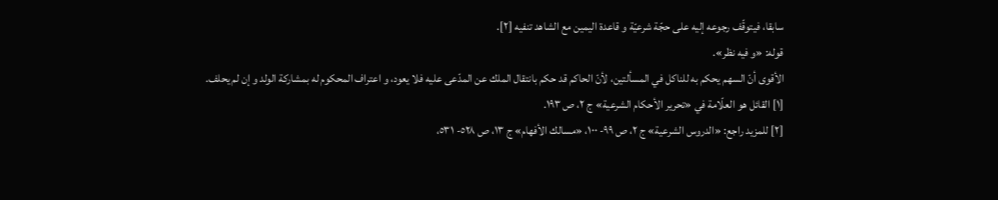سابقا، فيتوقّف رجوعه إليه على حجّة شرعيّة و قاعدة اليمين مع الشاهد تنفيه [٢].
قوله: «و فيه نظر».
الأقوى أنّ السهم يحكم به للناكل في المسألتين، لأنّ الحاكم قد حكم بانتقال الملك عن المدّعى عليه فلا يعود، و اعتراف المحكوم له بمشاركة الولد و إن لم يحلف.
[١] القائل هو العلّامة في «تحرير الأحكام الشرعية» ج ٢، ص ١٩٣.
[٢] للمزيد راجع: «الدروس الشرعية» ج ٢، ص ٩٩- ١٠٠، «مسالك الأفهام» ج ١٣، ص ٥٢٨- ٥٣١،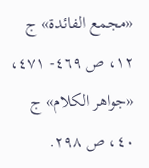«مجمع الفائدة» ج ١٢، ص ٤٦٩- ٤٧١، «جواهر الكلام» ج ٤٠، ص ٢٩٨.